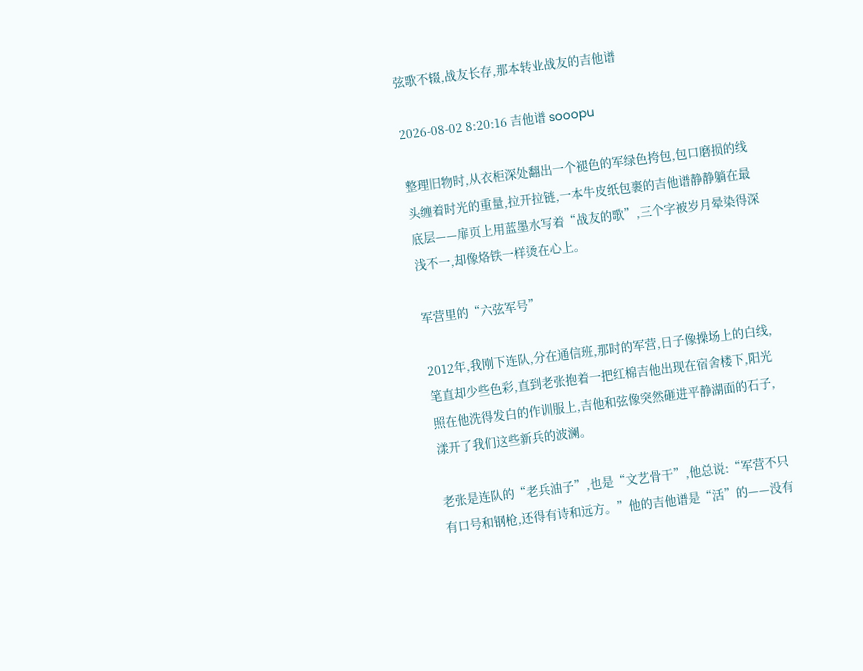弦歌不辍,战友长存,那本转业战友的吉他谱

2026-08-02 8:20:16 吉他谱 sooopu

整理旧物时,从衣柜深处翻出一个褪色的军绿色挎包,包口磨损的线头缠着时光的重量,拉开拉链,一本牛皮纸包裹的吉他谱静静躺在最底层——扉页上用蓝墨水写着“战友的歌”,三个字被岁月晕染得深浅不一,却像烙铁一样烫在心上。

军营里的“六弦军号”

2012年,我刚下连队,分在通信班,那时的军营,日子像操场上的白线,笔直却少些色彩,直到老张抱着一把红棉吉他出现在宿舍楼下,阳光照在他洗得发白的作训服上,吉他和弦像突然砸进平静湖面的石子,漾开了我们这些新兵的波澜。

老张是连队的“老兵油子”,也是“文艺骨干”,他总说:“军营不只有口号和钢枪,还得有诗和远方。”他的吉他谱是“活”的——没有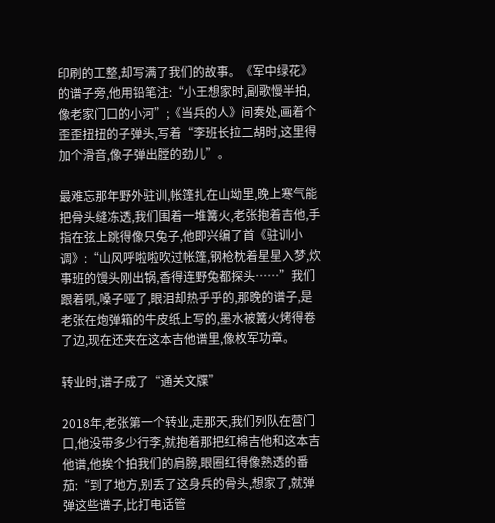印刷的工整,却写满了我们的故事。《军中绿花》的谱子旁,他用铅笔注:“小王想家时,副歌慢半拍,像老家门口的小河”;《当兵的人》间奏处,画着个歪歪扭扭的子弹头,写着“李班长拉二胡时,这里得加个滑音,像子弹出膛的劲儿”。

最难忘那年野外驻训,帐篷扎在山坳里,晚上寒气能把骨头缝冻透,我们围着一堆篝火,老张抱着吉他,手指在弦上跳得像只兔子,他即兴编了首《驻训小调》:“山风呼啦啦吹过帐篷,钢枪枕着星星入梦,炊事班的馒头刚出锅,香得连野兔都探头……”我们跟着吼,嗓子哑了,眼泪却热乎乎的,那晚的谱子,是老张在炮弹箱的牛皮纸上写的,墨水被篝火烤得卷了边,现在还夹在这本吉他谱里,像枚军功章。

转业时,谱子成了“通关文牒”

2018年,老张第一个转业,走那天,我们列队在营门口,他没带多少行李,就抱着那把红棉吉他和这本吉他谱,他挨个拍我们的肩膀,眼圈红得像熟透的番茄:“到了地方,别丢了这身兵的骨头,想家了,就弹弹这些谱子,比打电话管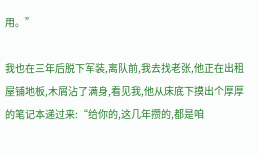用。”

我也在三年后脱下军装,离队前,我去找老张,他正在出租屋铺地板,木屑沾了满身,看见我,他从床底下摸出个厚厚的笔记本递过来:“给你的,这几年攒的,都是咱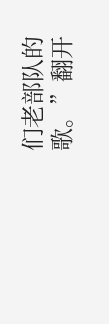们老部队的歌。”翻开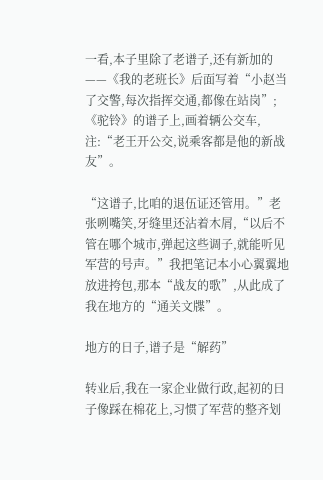一看,本子里除了老谱子,还有新加的——《我的老班长》后面写着“小赵当了交警,每次指挥交通,都像在站岗”;《驼铃》的谱子上,画着辆公交车,注:“老王开公交,说乘客都是他的新战友”。

“这谱子,比咱的退伍证还管用。”老张咧嘴笑,牙缝里还沾着木屑,“以后不管在哪个城市,弹起这些调子,就能听见军营的号声。”我把笔记本小心翼翼地放进挎包,那本“战友的歌”,从此成了我在地方的“通关文牒”。

地方的日子,谱子是“解药”

转业后,我在一家企业做行政,起初的日子像踩在棉花上,习惯了军营的整齐划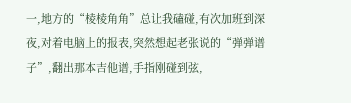一,地方的“棱棱角角”总让我磕碰,有次加班到深夜,对着电脑上的报表,突然想起老张说的“弹弹谱子”,翻出那本吉他谱,手指刚碰到弦,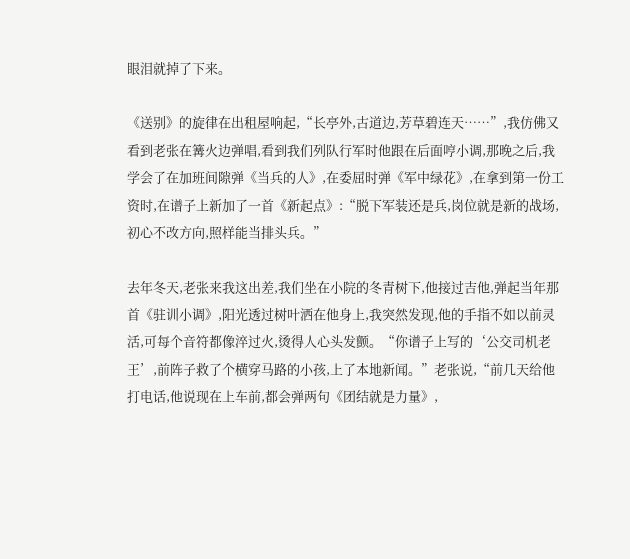眼泪就掉了下来。

《送别》的旋律在出租屋响起,“长亭外,古道边,芳草碧连天……”,我仿佛又看到老张在篝火边弹唱,看到我们列队行军时他跟在后面哼小调,那晚之后,我学会了在加班间隙弹《当兵的人》,在委屈时弹《军中绿花》,在拿到第一份工资时,在谱子上新加了一首《新起点》:“脱下军装还是兵,岗位就是新的战场,初心不改方向,照样能当排头兵。”

去年冬天,老张来我这出差,我们坐在小院的冬青树下,他接过吉他,弹起当年那首《驻训小调》,阳光透过树叶洒在他身上,我突然发现,他的手指不如以前灵活,可每个音符都像淬过火,烫得人心头发颤。“你谱子上写的‘公交司机老王’,前阵子救了个横穿马路的小孩,上了本地新闻。”老张说,“前几天给他打电话,他说现在上车前,都会弹两句《团结就是力量》,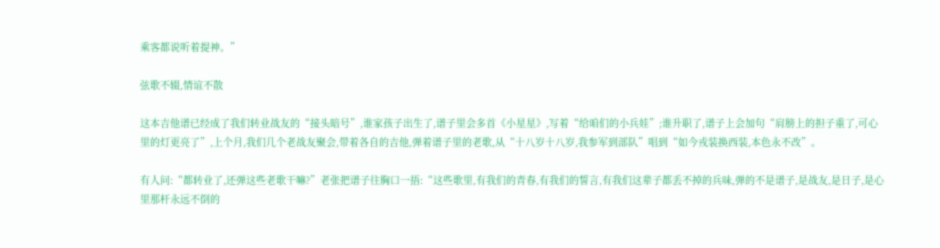乘客都说听着提神。”

弦歌不辍,情谊不散

这本吉他谱已经成了我们转业战友的“接头暗号”,谁家孩子出生了,谱子里会多首《小星星》,写着“给咱们的小兵娃”;谁升职了,谱子上会加句“肩膀上的担子重了,可心里的灯更亮了”,上个月,我们几个老战友聚会,带着各自的吉他,弹着谱子里的老歌,从“十八岁十八岁,我参军到部队”唱到“如今戎装换西装,本色永不改”。

有人问:“都转业了,还弹这些老歌干嘛?”老张把谱子往胸口一捂:“这些歌里,有我们的青春,有我们的誓言,有我们这辈子都丢不掉的兵味,弹的不是谱子,是战友,是日子,是心里那杆永远不倒的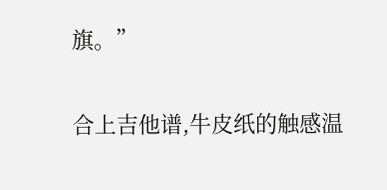旗。”

合上吉他谱,牛皮纸的触感温